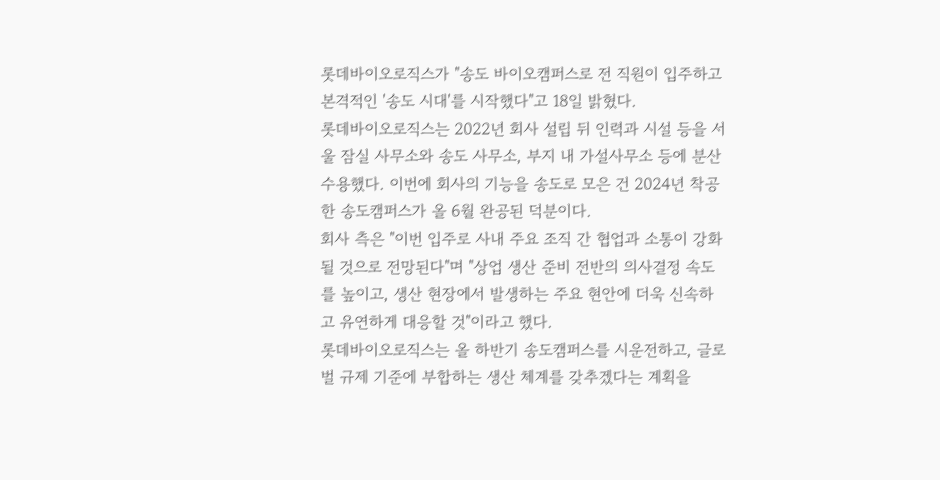롯데바이오로직스가 "송도 바이오캠퍼스로 전 직원이 입주하고 본격적인 '송도 시대'를 시작했다"고 18일 밝혔다.
롯데바이오로직스는 2022년 회사 설립 뒤 인력과 시설 등을 서울 잠실 사무소와 송도 사무소, 부지 내 가설사무소 등에 분산 수용했다. 이번에 회사의 기능을 송도로 모은 건 2024년 착공한 송도캠퍼스가 올 6월 완공된 덕분이다.
회사 측은 "이번 입주로 사내 주요 조직 간 협업과 소통이 강화될 것으로 전망된다"며 "상업 생산 준비 전반의 의사결정 속도를 높이고, 생산 현장에서 발생하는 주요 현안에 더욱 신속하고 유연하게 대응할 것"이라고 했다.
롯데바이오로직스는 올 하반기 송도캠퍼스를 시운전하고, 글로벌 규제 기준에 부합하는 생산 체계를 갖추겠다는 계획을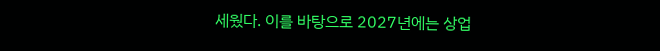세웠다. 이를 바탕으로 2027년에는 상업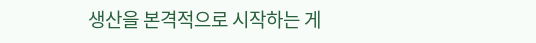생산을 본격적으로 시작하는 게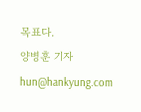목표다.
양병훈 기자 hun@hankyung.com